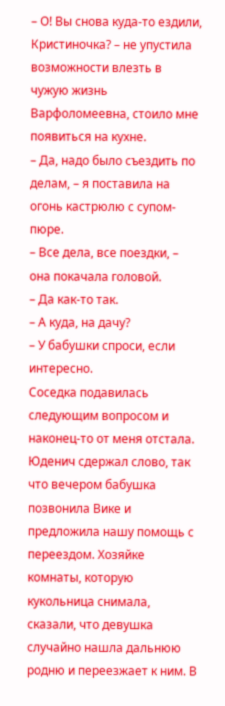– О! Вы снова куда-то ездили, Кристиночка? – не упустила возможности влезть в чужую жизнь Варфоломеевна, стоило мне появиться на кухне.
– Да, надо было съездить по делам, – я поставила на огонь кастрюлю с супом-пюре.
– Все дела, все поездки, – она покачала головой.
– Да как-то так.
– А куда, на дачу?
– У бабушки спроси, если интересно.
Соседка подавилась следующим вопросом и наконец-то от меня отстала.
Юденич сдержал слово, так что вечером бабушка позвонила Вике и предложила нашу помощь с переездом. Хозяйке комнаты, которую кукольница снимала, сказали, что девушка случайно нашла дальнюю родню и переезжает к ним. В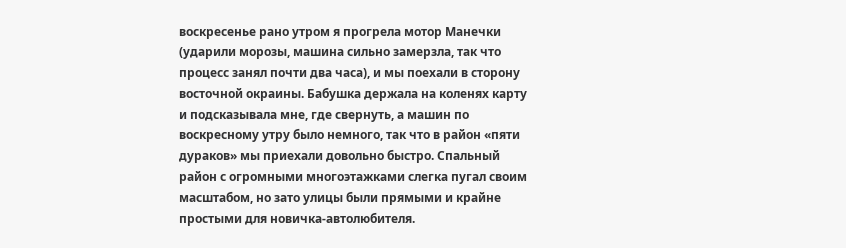воскресенье рано утром я прогрела мотор Манечки (ударили морозы, машина сильно замерзла, так что процесс занял почти два часа), и мы поехали в сторону восточной окраины. Бабушка держала на коленях карту и подсказывала мне, где свернуть, а машин по воскресному утру было немного, так что в район «пяти дураков» мы приехали довольно быстро. Спальный район с огромными многоэтажками слегка пугал своим масштабом, но зато улицы были прямыми и крайне простыми для новичка-автолюбителя.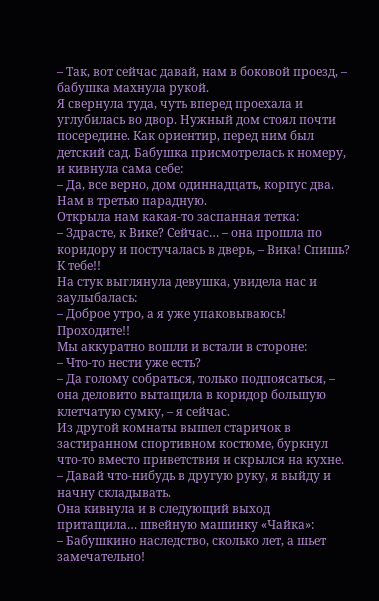– Так, вот сейчас давай, нам в боковой проезд, – бабушка махнула рукой.
Я свернула туда, чуть вперед проехала и углубилась во двор. Нужный дом стоял почти посередине. Как ориентир, перед ним был детский сад. Бабушка присмотрелась к номеру, и кивнула сама себе:
– Да, все верно, дом одиннадцать, корпус два. Нам в третью парадную.
Открыла нам какая-то заспанная тетка:
– Здрасте, к Вике? Сейчас… – она прошла по коридору и постучалась в дверь, – Вика! Спишь? К тебе!!
На стук выглянула девушка, увидела нас и заулыбалась:
– Доброе утро, а я уже упаковываюсь! Проходите!!
Мы аккуратно вошли и встали в стороне:
– Что-то нести уже есть?
– Да голому собраться, только подпоясаться, – она деловито вытащила в коридор большую клетчатую сумку, – я сейчас.
Из другой комнаты вышел старичок в застиранном спортивном костюме, буркнул что-то вместо приветствия и скрылся на кухне.
– Давай что-нибудь в другую руку, я выйду и начну складывать.
Она кивнула и в следующий выход притащила… швейную машинку «Чайка»:
– Бабушкино наследство, сколько лет, а шьет замечательно!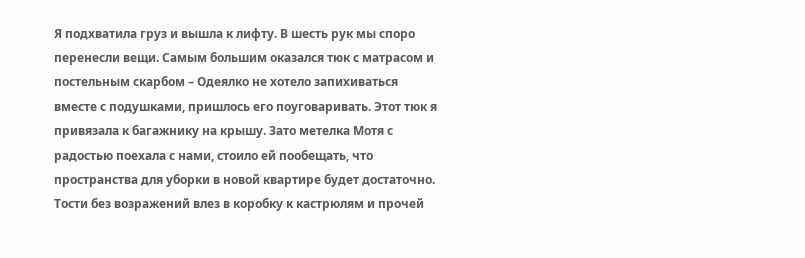Я подхватила груз и вышла к лифту. В шесть рук мы споро перенесли вещи. Самым большим оказался тюк с матрасом и постельным скарбом – Одеялко не хотело запихиваться вместе с подушками, пришлось его поуговаривать. Этот тюк я привязала к багажнику на крышу. Зато метелка Мотя с радостью поехала с нами, стоило ей пообещать, что пространства для уборки в новой квартире будет достаточно. Тости без возражений влез в коробку к кастрюлям и прочей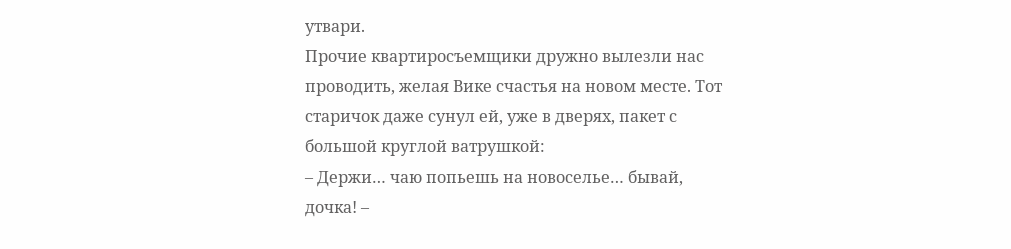утвари.
Прочие квартиросъемщики дружно вылезли нас проводить, желая Вике счастья на новом месте. Тот старичок даже сунул ей, уже в дверях, пакет с большой круглой ватрушкой:
– Держи… чаю попьешь на новоселье… бывай, дочка! –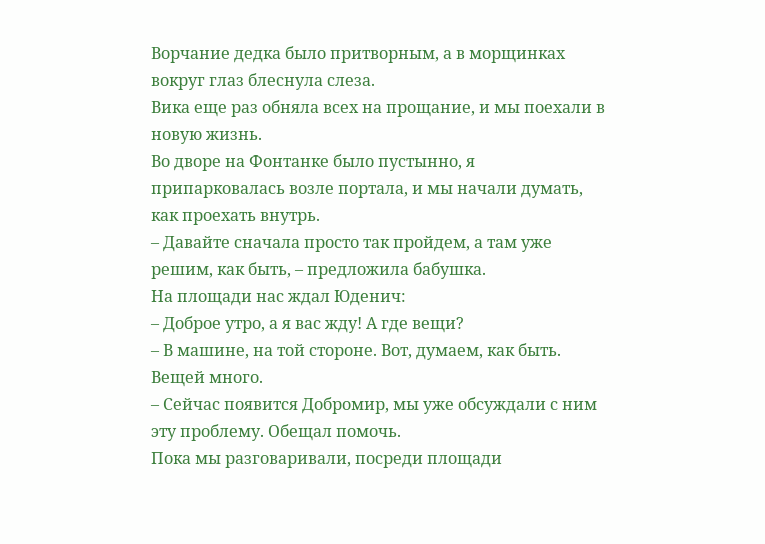Ворчание дедка было притворным, а в морщинках вокруг глаз блеснула слеза.
Вика еще раз обняла всех на прощание, и мы поехали в новую жизнь.
Во дворе на Фонтанке было пустынно, я припарковалась возле портала, и мы начали думать, как проехать внутрь.
– Давайте сначала просто так пройдем, а там уже решим, как быть, – предложила бабушка.
На площади нас ждал Юденич:
– Доброе утро, а я вас жду! А где вещи?
– В машине, на той стороне. Вот, думаем, как быть. Вещей много.
– Сейчас появится Добромир, мы уже обсуждали с ним эту проблему. Обещал помочь.
Пока мы разговаривали, посреди площади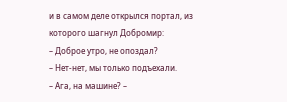и в самом деле открылся портал, из которого шагнул Добромир:
– Доброе утро, не опоздал?
– Нет-нет, мы только подъехали.
– Ага, на машине? –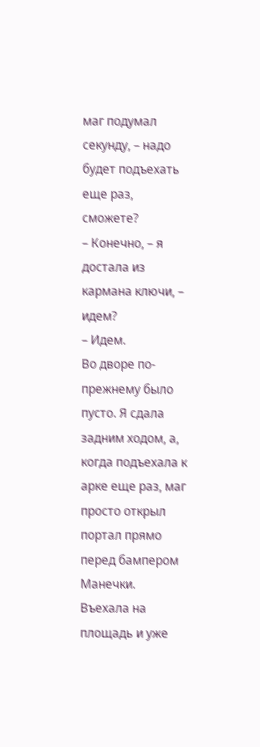маг подумал секунду, – надо будет подъехать еще раз, сможете?
– Конечно, – я достала из кармана ключи, – идем?
– Идем.
Во дворе по-прежнему было пусто. Я сдала задним ходом, а, когда подъехала к арке еще раз, маг просто открыл портал прямо перед бампером Манечки. Въехала на площадь и уже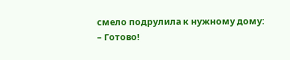смело подрулила к нужному дому:
– Готово!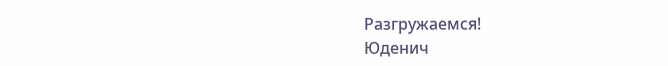Разгружаемся!
Юденич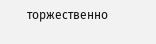торжественно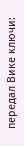передал Вике ключи: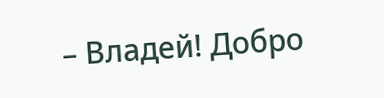– Владей! Добро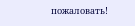пожаловать!